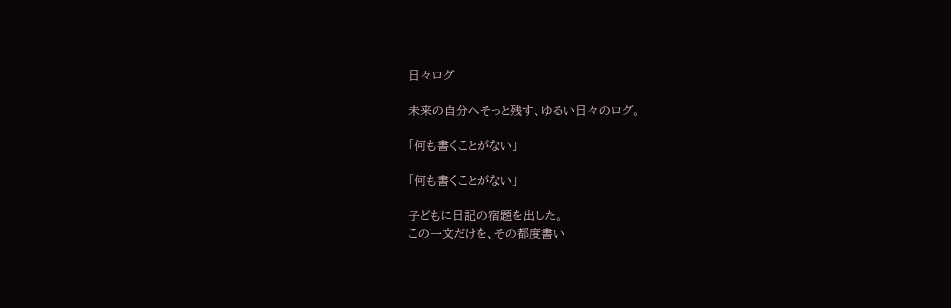日々ログ

未来の自分へそっと残す、ゆるい日々のログ。

「何も書くことがない」

「何も書くことがない」

子どもに日記の宿題を出した。
この一文だけを、その都度書い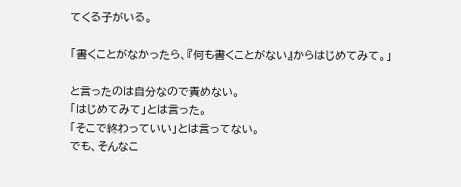てくる子がいる。

「書くことがなかったら、『何も書くことがない』からはじめてみて。」

と言ったのは自分なので責めない。
「はじめてみて」とは言った。
「そこで終わっていい」とは言ってない。
でも、そんなこ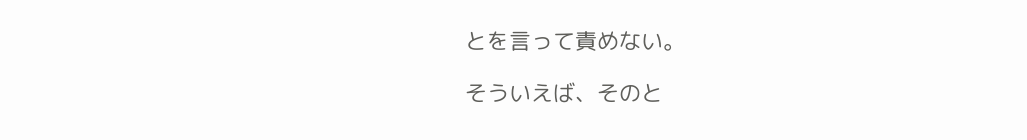とを言って責めない。

そういえば、そのと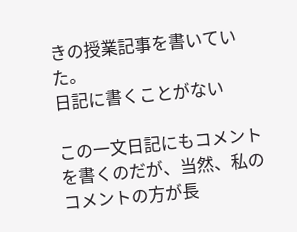きの授業記事を書いていた。
日記に書くことがない

この一文日記にもコメントを書くのだが、当然、私のコメントの方が長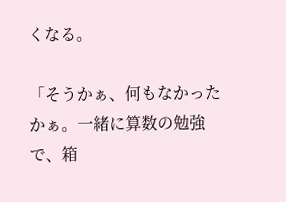くなる。

「そうかぁ、何もなかったかぁ。一緒に算数の勉強で、箱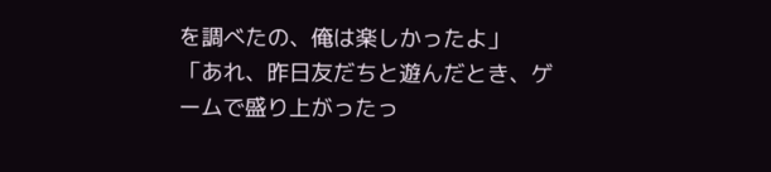を調べたの、俺は楽しかったよ」
「あれ、昨日友だちと遊んだとき、ゲームで盛り上がったっ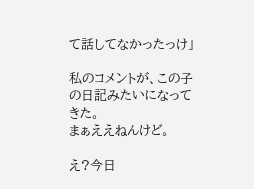て話してなかったっけ」

私のコメントが、この子の日記みたいになってきた。
まぁええねんけど。

え?今日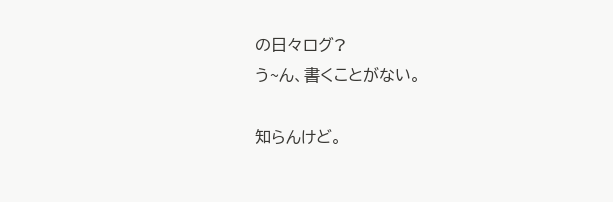の日々ログ?
う~ん、書くことがない。

知らんけど。